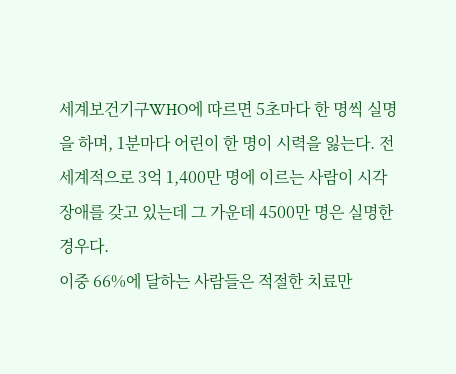세계보건기구WHO에 따르면 5초마다 한 명씩 실명을 하며, 1분마다 어린이 한 명이 시력을 잃는다. 전 세계적으로 3억 1,400만 명에 이르는 사람이 시각 장애를 갖고 있는데 그 가운데 4500만 명은 실명한 경우다.
이중 66%에 달하는 사람들은 적절한 치료만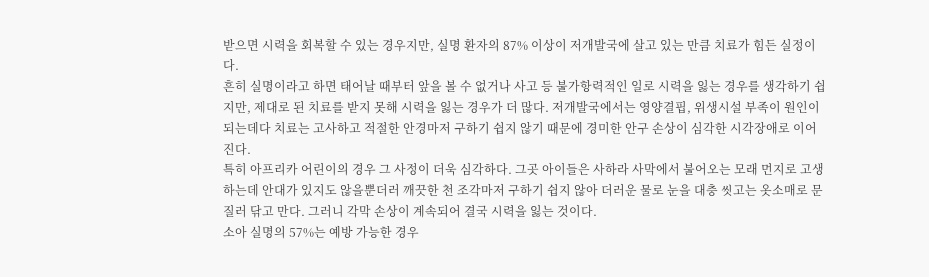받으면 시력을 회복할 수 있는 경우지만, 실명 환자의 87% 이상이 저개발국에 살고 있는 만큼 치료가 힘든 실정이다.
흔히 실명이라고 하면 태어날 때부터 앞을 볼 수 없거나 사고 등 불가항력적인 일로 시력을 잃는 경우를 생각하기 쉽지만, 제대로 된 치료를 받지 못해 시력을 잃는 경우가 더 많다. 저개발국에서는 영양결핍, 위생시설 부족이 원인이 되는데다 치료는 고사하고 적절한 안경마저 구하기 쉽지 않기 때문에 경미한 안구 손상이 심각한 시각장애로 이어진다.
특히 아프리카 어린이의 경우 그 사정이 더욱 심각하다. 그곳 아이들은 사하라 사막에서 불어오는 모래 먼지로 고생하는데 안대가 있지도 않을뿐더러 깨끗한 천 조각마저 구하기 쉽지 않아 더러운 물로 눈을 대충 씻고는 옷소매로 문질러 닦고 만다. 그러니 각막 손상이 계속되어 결국 시력을 잃는 것이다.
소아 실명의 57%는 예방 가능한 경우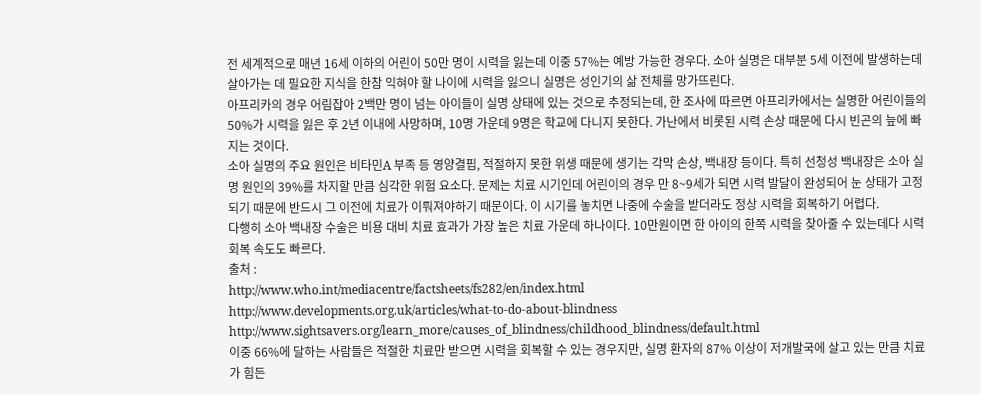전 세계적으로 매년 16세 이하의 어린이 50만 명이 시력을 잃는데 이중 57%는 예방 가능한 경우다. 소아 실명은 대부분 5세 이전에 발생하는데 살아가는 데 필요한 지식을 한참 익혀야 할 나이에 시력을 잃으니 실명은 성인기의 삶 전체를 망가뜨린다.
아프리카의 경우 어림잡아 2백만 명이 넘는 아이들이 실명 상태에 있는 것으로 추정되는데, 한 조사에 따르면 아프리카에서는 실명한 어린이들의 50%가 시력을 잃은 후 2년 이내에 사망하며, 10명 가운데 9명은 학교에 다니지 못한다. 가난에서 비롯된 시력 손상 때문에 다시 빈곤의 늪에 빠지는 것이다.
소아 실명의 주요 원인은 비타민A 부족 등 영양결핍, 적절하지 못한 위생 때문에 생기는 각막 손상, 백내장 등이다. 특히 선청성 백내장은 소아 실명 원인의 39%를 차지할 만큼 심각한 위험 요소다. 문제는 치료 시기인데 어린이의 경우 만 8~9세가 되면 시력 발달이 완성되어 눈 상태가 고정되기 때문에 반드시 그 이전에 치료가 이뤄져야하기 때문이다. 이 시기를 놓치면 나중에 수술을 받더라도 정상 시력을 회복하기 어렵다.
다행히 소아 백내장 수술은 비용 대비 치료 효과가 가장 높은 치료 가운데 하나이다. 10만원이면 한 아이의 한쪽 시력을 찾아줄 수 있는데다 시력 회복 속도도 빠르다.
출처 :
http://www.who.int/mediacentre/factsheets/fs282/en/index.html
http://www.developments.org.uk/articles/what-to-do-about-blindness
http://www.sightsavers.org/learn_more/causes_of_blindness/childhood_blindness/default.html
이중 66%에 달하는 사람들은 적절한 치료만 받으면 시력을 회복할 수 있는 경우지만, 실명 환자의 87% 이상이 저개발국에 살고 있는 만큼 치료가 힘든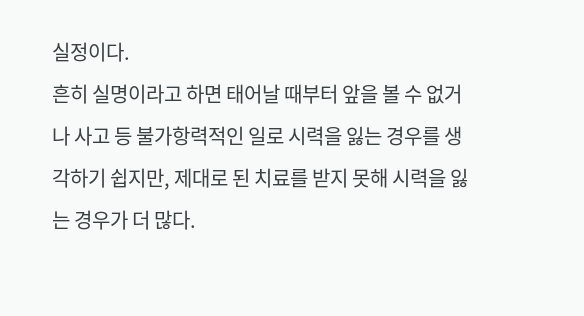실정이다.
흔히 실명이라고 하면 태어날 때부터 앞을 볼 수 없거나 사고 등 불가항력적인 일로 시력을 잃는 경우를 생각하기 쉽지만, 제대로 된 치료를 받지 못해 시력을 잃는 경우가 더 많다.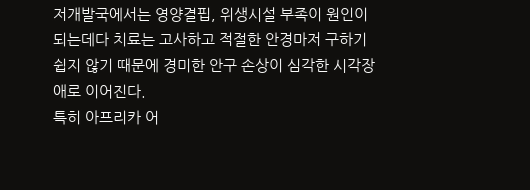저개발국에서는 영양결핍, 위생시설 부족이 원인이 되는데다 치료는 고사하고 적절한 안경마저 구하기 쉽지 않기 때문에 경미한 안구 손상이 심각한 시각장애로 이어진다.
특히 아프리카 어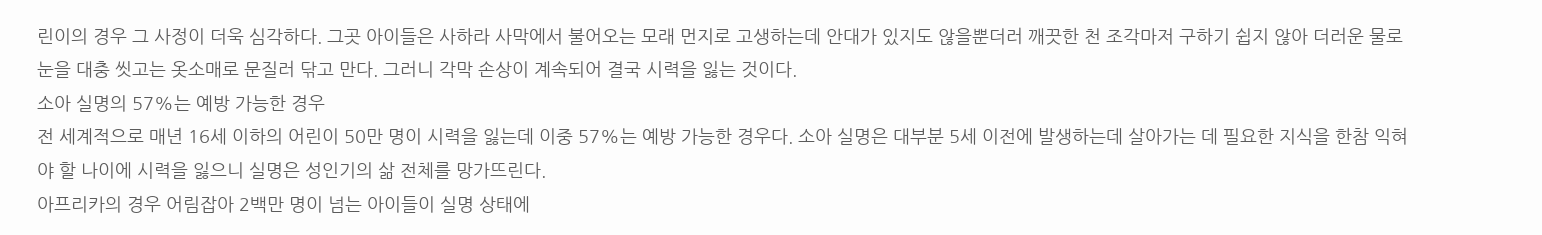린이의 경우 그 사정이 더욱 심각하다. 그곳 아이들은 사하라 사막에서 불어오는 모래 먼지로 고생하는데 안대가 있지도 않을뿐더러 깨끗한 천 조각마저 구하기 쉽지 않아 더러운 물로 눈을 대충 씻고는 옷소매로 문질러 닦고 만다. 그러니 각막 손상이 계속되어 결국 시력을 잃는 것이다.
소아 실명의 57%는 예방 가능한 경우
전 세계적으로 매년 16세 이하의 어린이 50만 명이 시력을 잃는데 이중 57%는 예방 가능한 경우다. 소아 실명은 대부분 5세 이전에 발생하는데 살아가는 데 필요한 지식을 한참 익혀야 할 나이에 시력을 잃으니 실명은 성인기의 삶 전체를 망가뜨린다.
아프리카의 경우 어림잡아 2백만 명이 넘는 아이들이 실명 상태에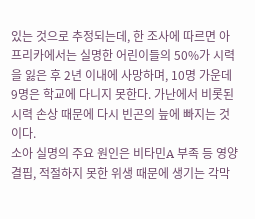있는 것으로 추정되는데, 한 조사에 따르면 아프리카에서는 실명한 어린이들의 50%가 시력을 잃은 후 2년 이내에 사망하며, 10명 가운데 9명은 학교에 다니지 못한다. 가난에서 비롯된 시력 손상 때문에 다시 빈곤의 늪에 빠지는 것이다.
소아 실명의 주요 원인은 비타민A 부족 등 영양결핍, 적절하지 못한 위생 때문에 생기는 각막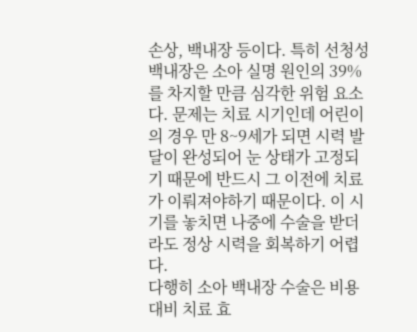손상, 백내장 등이다. 특히 선청성 백내장은 소아 실명 원인의 39%를 차지할 만큼 심각한 위험 요소다. 문제는 치료 시기인데 어린이의 경우 만 8~9세가 되면 시력 발달이 완성되어 눈 상태가 고정되기 때문에 반드시 그 이전에 치료가 이뤄져야하기 때문이다. 이 시기를 놓치면 나중에 수술을 받더라도 정상 시력을 회복하기 어렵다.
다행히 소아 백내장 수술은 비용 대비 치료 효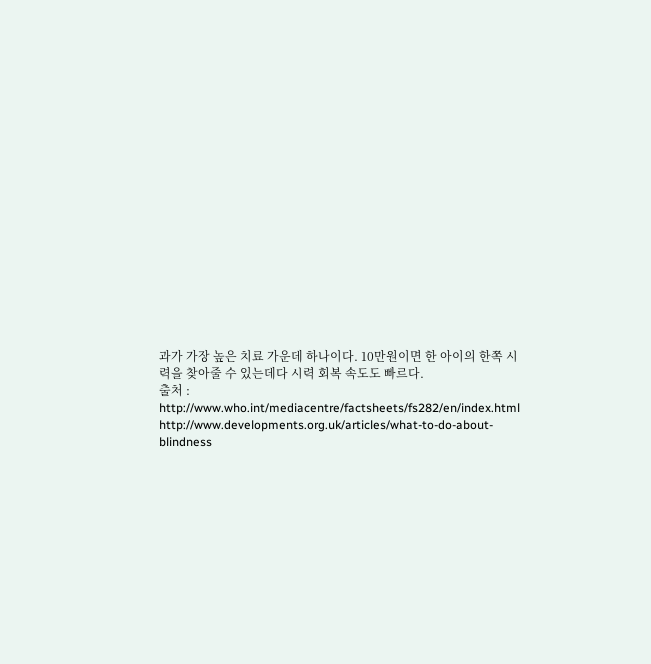과가 가장 높은 치료 가운데 하나이다. 10만원이면 한 아이의 한쪽 시력을 찾아줄 수 있는데다 시력 회복 속도도 빠르다.
출처 :
http://www.who.int/mediacentre/factsheets/fs282/en/index.html
http://www.developments.org.uk/articles/what-to-do-about-blindness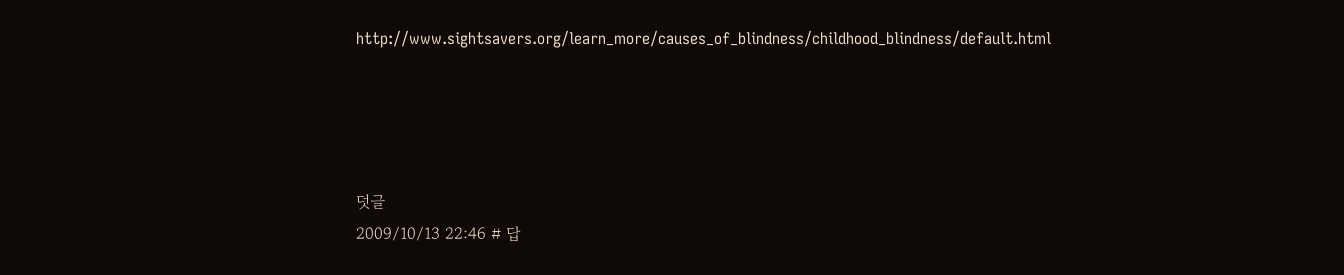http://www.sightsavers.org/learn_more/causes_of_blindness/childhood_blindness/default.html




덧글
2009/10/13 22:46 # 답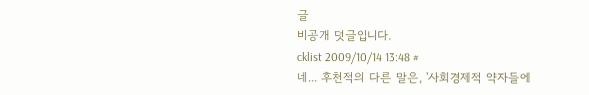글
비공개 덧글입니다.
cklist 2009/10/14 13:48 #
네... 후천적의 다른 말은, '사회경제적 약자들에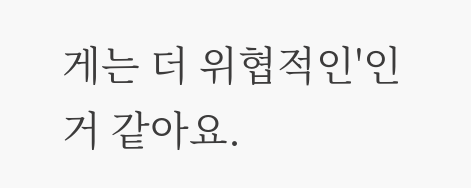게는 더 위협적인'인 거 같아요.